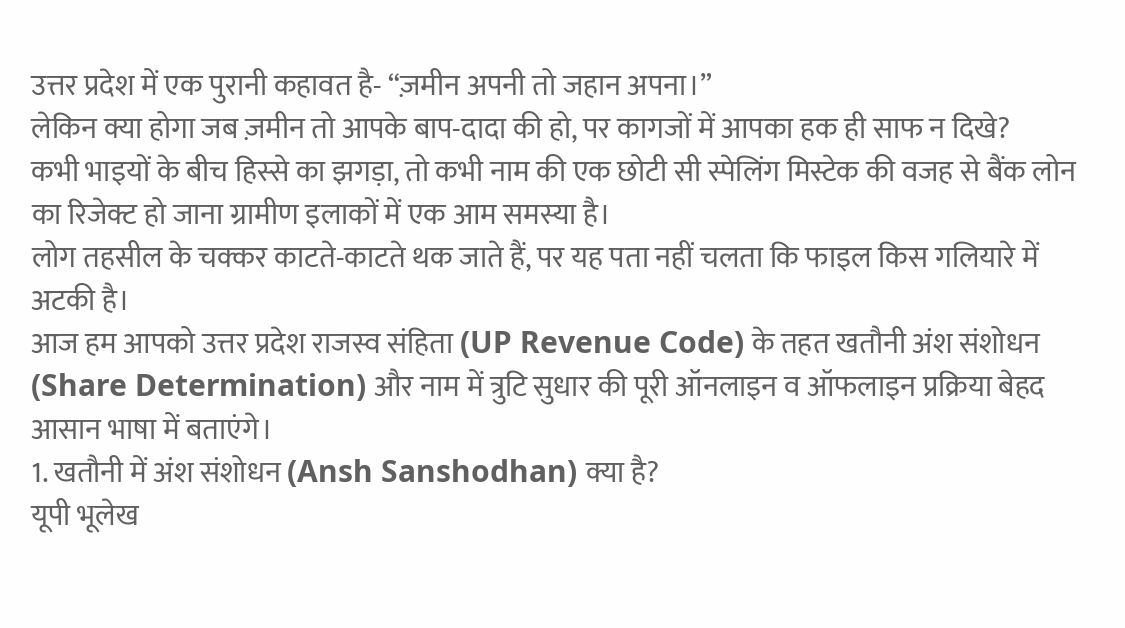उत्तर प्रदेश में एक पुरानी कहावत है- “ज़मीन अपनी तो जहान अपना।”
लेकिन क्या होगा जब ज़मीन तो आपके बाप-दादा की हो, पर कागजों में आपका हक ही साफ न दिखे?
कभी भाइयों के बीच हिस्से का झगड़ा, तो कभी नाम की एक छोटी सी स्पेलिंग मिस्टेक की वजह से बैंक लोन का रिजेक्ट हो जाना ग्रामीण इलाकों में एक आम समस्या है।
लोग तहसील के चक्कर काटते-काटते थक जाते हैं, पर यह पता नहीं चलता कि फाइल किस गलियारे में अटकी है।
आज हम आपको उत्तर प्रदेश राजस्व संहिता (UP Revenue Code) के तहत खतौनी अंश संशोधन (Share Determination) और नाम में त्रुटि सुधार की पूरी ऑनलाइन व ऑफलाइन प्रक्रिया बेहद आसान भाषा में बताएंगे।
1. खतौनी में अंश संशोधन (Ansh Sanshodhan) क्या है?
यूपी भूलेख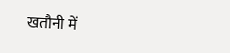खतौनी में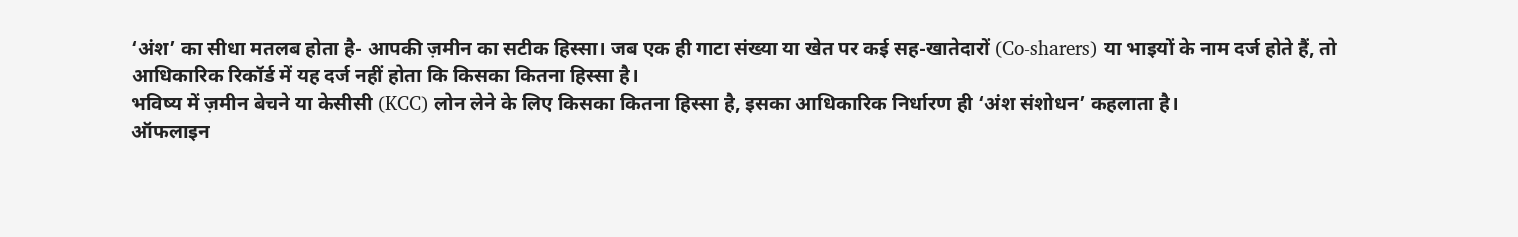‘अंश’ का सीधा मतलब होता है- आपकी ज़मीन का सटीक हिस्सा। जब एक ही गाटा संख्या या खेत पर कई सह-खातेदारों (Co-sharers) या भाइयों के नाम दर्ज होते हैं, तो आधिकारिक रिकॉर्ड में यह दर्ज नहीं होता कि किसका कितना हिस्सा है।
भविष्य में ज़मीन बेचने या केसीसी (KCC) लोन लेने के लिए किसका कितना हिस्सा है, इसका आधिकारिक निर्धारण ही ‘अंश संशोधन’ कहलाता है।
ऑफलाइन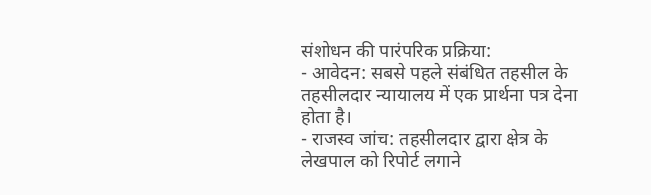संशोधन की पारंपरिक प्रक्रिया:
- आवेदन: सबसे पहले संबंधित तहसील के तहसीलदार न्यायालय में एक प्रार्थना पत्र देना होता है।
- राजस्व जांच: तहसीलदार द्वारा क्षेत्र के लेखपाल को रिपोर्ट लगाने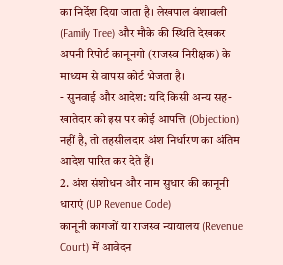का निर्देश दिया जाता है। लेखपाल वंशावली (Family Tree) और मौके की स्थिति देखकर अपनी रिपोर्ट कानूनगो (राजस्व निरीक्षक) के माध्यम से वापस कोर्ट भेजता है।
- सुनवाई और आदेश: यदि किसी अन्य सह-खातेदार को इस पर कोई आपत्ति (Objection) नहीं है, तो तहसीलदार अंश निर्धारण का अंतिम आदेश पारित कर देते हैं।
2. अंश संशोधन और नाम सुधार की कानूनी धाराएं (UP Revenue Code)
कानूनी कागजों या राजस्व न्यायालय (Revenue Court) में आवेदन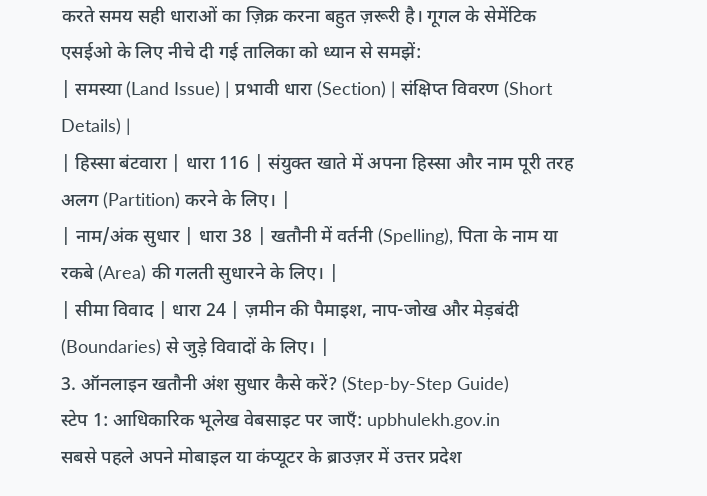करते समय सही धाराओं का ज़िक्र करना बहुत ज़रूरी है। गूगल के सेमेंटिक एसईओ के लिए नीचे दी गई तालिका को ध्यान से समझें:
| समस्या (Land Issue) | प्रभावी धारा (Section) | संक्षिप्त विवरण (Short Details) |
| हिस्सा बंटवारा | धारा 116 | संयुक्त खाते में अपना हिस्सा और नाम पूरी तरह अलग (Partition) करने के लिए। |
| नाम/अंक सुधार | धारा 38 | खतौनी में वर्तनी (Spelling), पिता के नाम या रकबे (Area) की गलती सुधारने के लिए। |
| सीमा विवाद | धारा 24 | ज़मीन की पैमाइश, नाप-जोख और मेड़बंदी (Boundaries) से जुड़े विवादों के लिए। |
3. ऑनलाइन खतौनी अंश सुधार कैसे करें? (Step-by-Step Guide)
स्टेप 1: आधिकारिक भूलेख वेबसाइट पर जाएँ: upbhulekh.gov.in
सबसे पहले अपने मोबाइल या कंप्यूटर के ब्राउज़र में उत्तर प्रदेश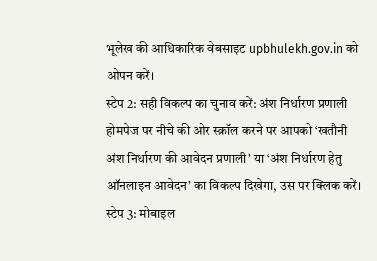भूलेख की आधिकारिक वेबसाइट upbhulekh.gov.in को ओपन करें।
स्टेप 2: सही विकल्प का चुनाव करें: अंश निर्धारण प्रणाली
होमपेज पर नीचे की ओर स्क्रॉल करने पर आपको ‘खतौनी अंश निर्धारण की आवेदन प्रणाली’ या ‘अंश निर्धारण हेतु ऑनलाइन आवेदन’ का विकल्प दिखेगा, उस पर क्लिक करें।
स्टेप 3: मोबाइल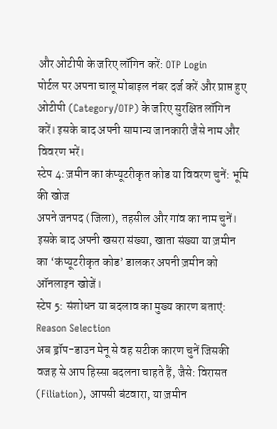और ओटीपी के जरिए लॉगिन करें: OTP Login
पोर्टल पर अपना चालू मोबाइल नंबर दर्ज करें और प्राप्त हुए ओटीपी (Category/OTP) के जरिए सुरक्षित लॉगिन करें। इसके बाद अपनी सामान्य जानकारी जैसे नाम और विवरण भरें।
स्टेप 4: ज़मीन का कंप्यूटरीकृत कोड या विवरण चुनें: भूमि की खोज
अपने जनपद (जिला), तहसील और गांव का नाम चुनें। इसके बाद अपनी खसरा संख्या, खाता संख्या या ज़मीन का ‘कंप्यूटरीकृत कोड’ डालकर अपनी ज़मीन को ऑनलाइन खोजें।
स्टेप 5: संशोधन या बदलाव का मुख्य कारण बताएं: Reason Selection
अब ड्रॉप-डाउन मेनू से वह सटीक कारण चुनें जिसकी वजह से आप हिस्सा बदलना चाहते हैं, जैसे: विरासत (Filiation), आपसी बंटवारा, या ज़मीन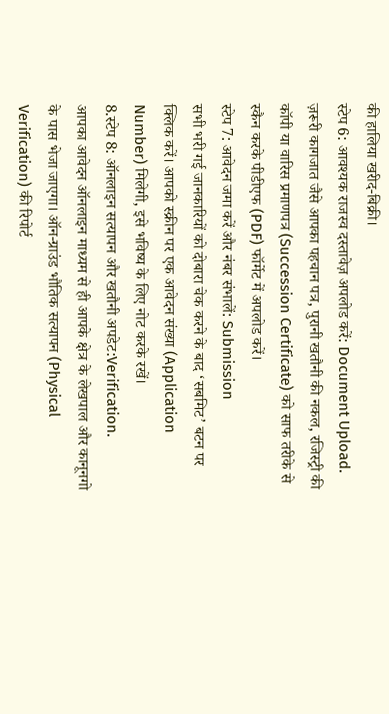की हालिया खरीद-बिक्री।
स्टेप 6: आवश्यक राजस्व दस्तावेज़ अपलोड करें: Document Upload.
ज़रूरी कागजात जैसे आपका पहचान पत्र, पुरानी खतौनी की नकल, रजिस्ट्री की कॉपी या वारिस प्रमाणपत्र (Succession Certificate) को साफ तरीके से स्कैन करके पीडीएफ (PDF) फॉर्मेट में अपलोड करें।
स्टेप 7: आवेदन जमा करें और नंबर संभालें: Submission
सभी भरी गई जानकारियों को दोबारा चेक करने के बाद ‘सबमिट’ बटन पर क्लिक करें। आपको स्क्रीन पर एक आवेदन संख्या (Application Number) मिलेगी, इसे भविष्य के लिए नोट करके रखें।
8.स्टेप 8: ऑनलाइन सत्यापन और खतौनी अपडेट:Verification.
आपका आवेदन ऑनलाइन माध्यम से ही आपके क्षेत्र के लेखपाल और कानूनगो के पास भेजा जाएगा। ऑन-ग्राउंड भौतिक सत्यापन (Physical Verification) की रिपोर्ट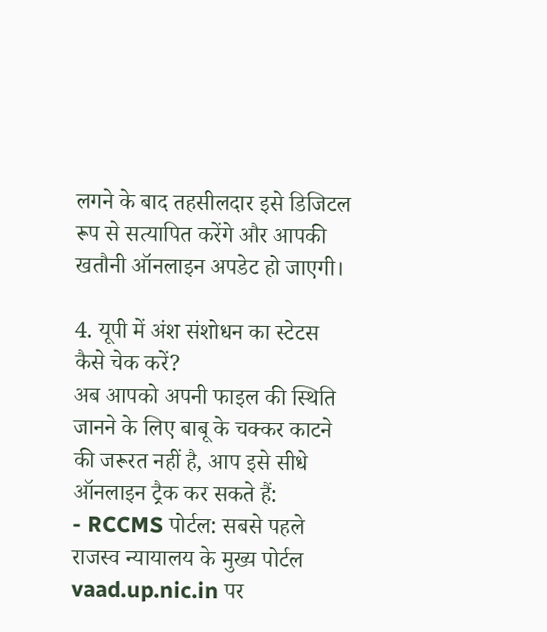लगने के बाद तहसीलदार इसे डिजिटल रूप से सत्यापित करेंगे और आपकी खतौनी ऑनलाइन अपडेट हो जाएगी।

4. यूपी में अंश संशोधन का स्टेटस कैसे चेक करें?
अब आपको अपनी फाइल की स्थिति जानने के लिए बाबू के चक्कर काटने की जरूरत नहीं है, आप इसे सीधे ऑनलाइन ट्रैक कर सकते हैं:
- RCCMS पोर्टल: सबसे पहले राजस्व न्यायालय के मुख्य पोर्टल vaad.up.nic.in पर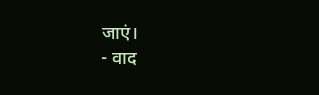जाएं।
- वाद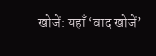खोजें: यहाँ ‘वाद खोजें’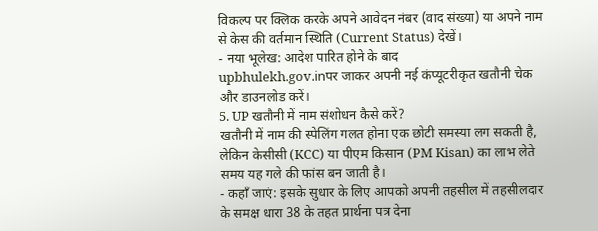विकल्प पर क्लिक करके अपने आवेदन नंबर (वाद संख्या) या अपने नाम से केस की वर्तमान स्थिति (Current Status) देखें।
- नया भूलेख: आदेश पारित होने के बाद
upbhulekh.gov.inपर जाकर अपनी नई कंप्यूटरीकृत खतौनी चेक और डाउनलोड करें।
5. UP खतौनी में नाम संशोधन कैसे करें?
खतौनी में नाम की स्पेलिंग गलत होना एक छोटी समस्या लग सकती है, लेकिन केसीसी (KCC) या पीएम किसान (PM Kisan) का लाभ लेते समय यह गले की फांस बन जाती है।
- कहाँ जाएं: इसके सुधार के लिए आपको अपनी तहसील में तहसीलदार के समक्ष धारा 38 के तहत प्रार्थना पत्र देना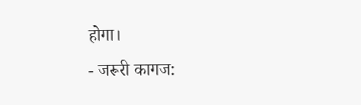होगा।
- जरूरी कागज: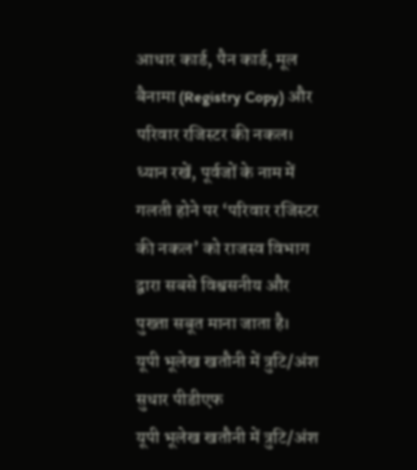आधार कार्ड, पैन कार्ड, मूल बैनामा (Registry Copy) और परिवार रजिस्टर की नकल। ध्यान रखें, पूर्वजों के नाम में गलती होने पर ‘परिवार रजिस्टर की नकल’ को राजस्व विभाग द्वारा सबसे विश्वसनीय और पुख्ता सबूत माना जाता है।
यूपी भूलेख खतौनी में त्रुटि/अंश सुधार पीडीएफ
यूपी भूलेख खतौनी में त्रुटि/अंश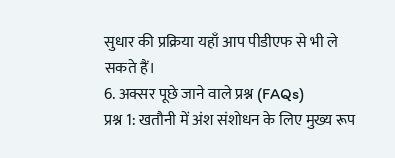सुधार की प्रक्रिया यहाँ आप पीडीएफ से भी ले सकते हैं।
6. अक्सर पूछे जाने वाले प्रश्न (FAQs)
प्रश्न 1: खतौनी में अंश संशोधन के लिए मुख्य रूप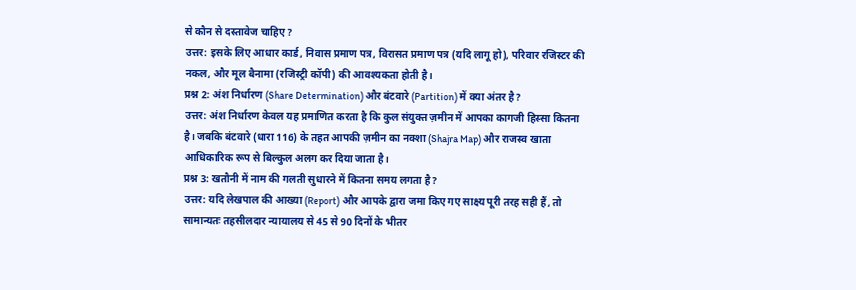से कौन से दस्तावेज चाहिए?
उत्तर: इसके लिए आधार कार्ड, निवास प्रमाण पत्र, विरासत प्रमाण पत्र (यदि लागू हो), परिवार रजिस्टर की नकल, और मूल बैनामा (रजिस्ट्री कॉपी) की आवश्यकता होती है।
प्रश्न 2: अंश निर्धारण (Share Determination) और बंटवारे (Partition) में क्या अंतर है?
उत्तर: अंश निर्धारण केवल यह प्रमाणित करता है कि कुल संयुक्त ज़मीन में आपका कागजी हिस्सा कितना है। जबकि बंटवारे (धारा 116) के तहत आपकी ज़मीन का नक्शा (Shajra Map) और राजस्व खाता आधिकारिक रूप से बिल्कुल अलग कर दिया जाता है।
प्रश्न 3: खतौनी में नाम की गलती सुधारने में कितना समय लगता है?
उत्तर: यदि लेखपाल की आख्या (Report) और आपके द्वारा जमा किए गए साक्ष्य पूरी तरह सही हैं, तो सामान्यतः तहसीलदार न्यायालय से 45 से 90 दिनों के भीतर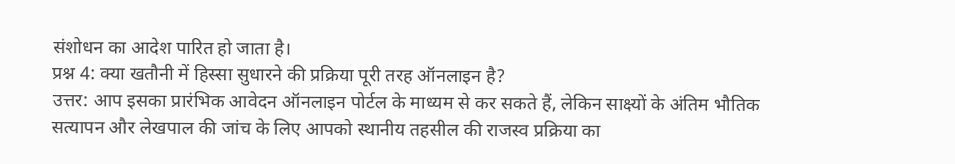संशोधन का आदेश पारित हो जाता है।
प्रश्न 4: क्या खतौनी में हिस्सा सुधारने की प्रक्रिया पूरी तरह ऑनलाइन है?
उत्तर: आप इसका प्रारंभिक आवेदन ऑनलाइन पोर्टल के माध्यम से कर सकते हैं, लेकिन साक्ष्यों के अंतिम भौतिक सत्यापन और लेखपाल की जांच के लिए आपको स्थानीय तहसील की राजस्व प्रक्रिया का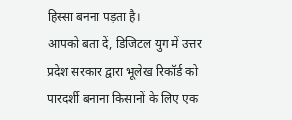हिस्सा बनना पड़ता है।
आपको बता दें, डिजिटल युग में उत्तर प्रदेश सरकार द्वारा भूलेख रिकॉर्ड को पारदर्शी बनाना किसानों के लिए एक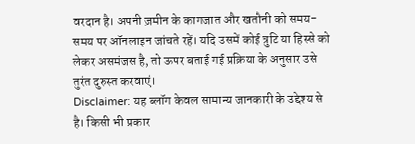वरदान है। अपनी ज़मीन के कागजात और खतौनी को समय-समय पर ऑनलाइन जांचते रहें। यदि उसमें कोई त्रुटि या हिस्से को लेकर असमंजस है, तो ऊपर बताई गई प्रक्रिया के अनुसार उसे तुरंत दुरुस्त करवाएं।
Disclaimer: यह ब्लॉग केवल सामान्य जानकारी के उद्देश्य से है। किसी भी प्रकार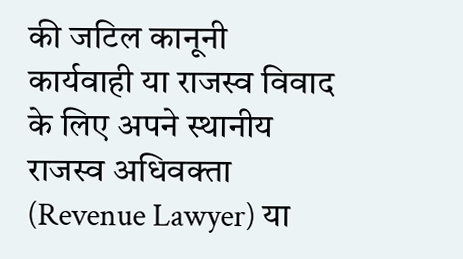की जटिल कानूनी कार्यवाही या राजस्व विवाद के लिए अपने स्थानीय राजस्व अधिवक्ता (Revenue Lawyer) या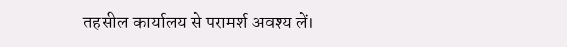तहसील कार्यालय से परामर्श अवश्य लें।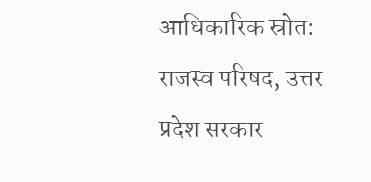आधिकारिक स्रोत: राजस्व परिषद, उत्तर प्रदेश सरकार